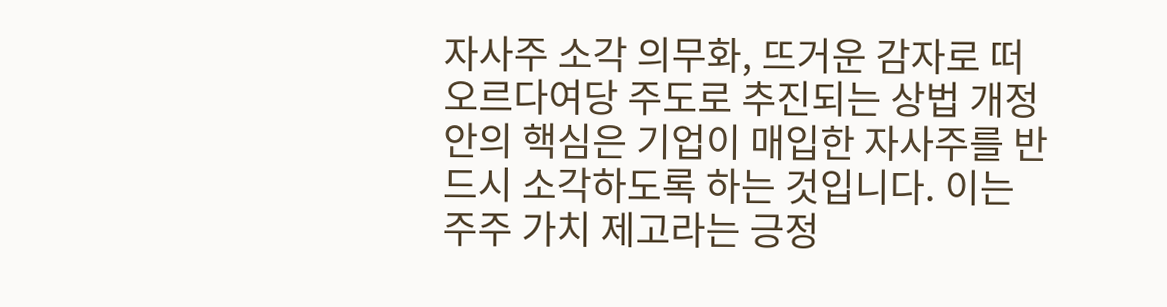자사주 소각 의무화, 뜨거운 감자로 떠오르다여당 주도로 추진되는 상법 개정안의 핵심은 기업이 매입한 자사주를 반드시 소각하도록 하는 것입니다. 이는 주주 가치 제고라는 긍정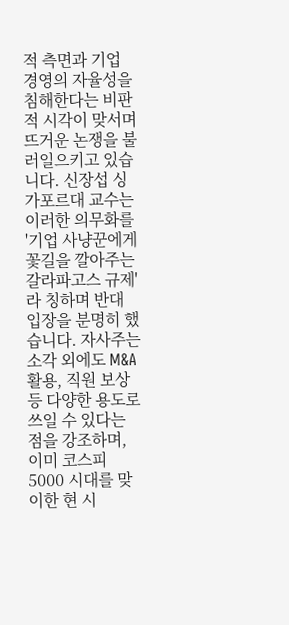적 측면과 기업 경영의 자율성을 침해한다는 비판적 시각이 맞서며 뜨거운 논쟁을 불러일으키고 있습니다. 신장섭 싱가포르대 교수는 이러한 의무화를 '기업 사냥꾼에게 꽃길을 깔아주는 갈라파고스 규제'라 칭하며 반대 입장을 분명히 했습니다. 자사주는 소각 외에도 M&A 활용, 직원 보상 등 다양한 용도로 쓰일 수 있다는 점을 강조하며, 이미 코스피 5000 시대를 맞이한 현 시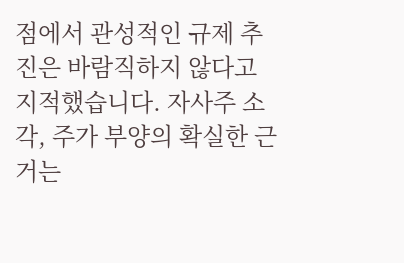점에서 관성적인 규제 추진은 바람직하지 않다고 지적했습니다. 자사주 소각, 주가 부양의 확실한 근거는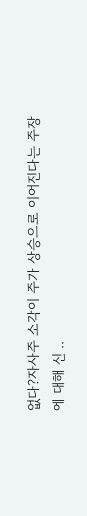없다?자사주 소각이 주가 상승으로 이어진다는 주장에 대해 신 ..